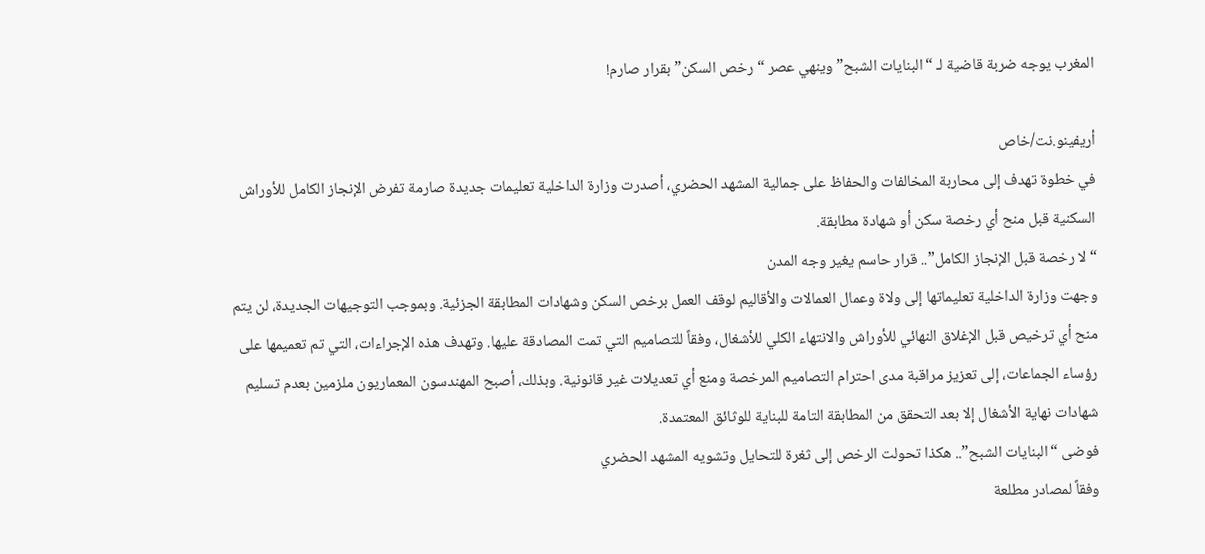المغرب يوجه ضربة قاضية لـ “البنايات الشبح” وينهي عصر “رخص السكن” بقرار صارم!

أريفينو.نت/خاص
في خطوة تهدف إلى محاربة المخالفات والحفاظ على جمالية المشهد الحضري، أصدرت وزارة الداخلية تعليمات جديدة صارمة تفرض الإنجاز الكامل للأوراش السكنية قبل منح أي رخصة سكن أو شهادة مطابقة.
“لا رخصة قبل الإنجاز الكامل”.. قرار حاسم يغير وجه المدن
وجهت وزارة الداخلية تعليماتها إلى ولاة وعمال العمالات والأقاليم لوقف العمل برخص السكن وشهادات المطابقة الجزئية. وبموجب التوجيهات الجديدة، لن يتم منح أي ترخيص قبل الإغلاق النهائي للأوراش والانتهاء الكلي للأشغال، وفقاً للتصاميم التي تمت المصادقة عليها. وتهدف هذه الإجراءات، التي تم تعميمها على رؤساء الجماعات، إلى تعزيز مراقبة مدى احترام التصاميم المرخصة ومنع أي تعديلات غير قانونية. وبذلك، أصبح المهندسون المعماريون ملزمين بعدم تسليم شهادات نهاية الأشغال إلا بعد التحقق من المطابقة التامة للبناية للوثائق المعتمدة.
فوضى “البنايات الشبح”.. هكذا تحولت الرخص إلى ثغرة للتحايل وتشويه المشهد الحضري
وفقاً لمصادر مطلعة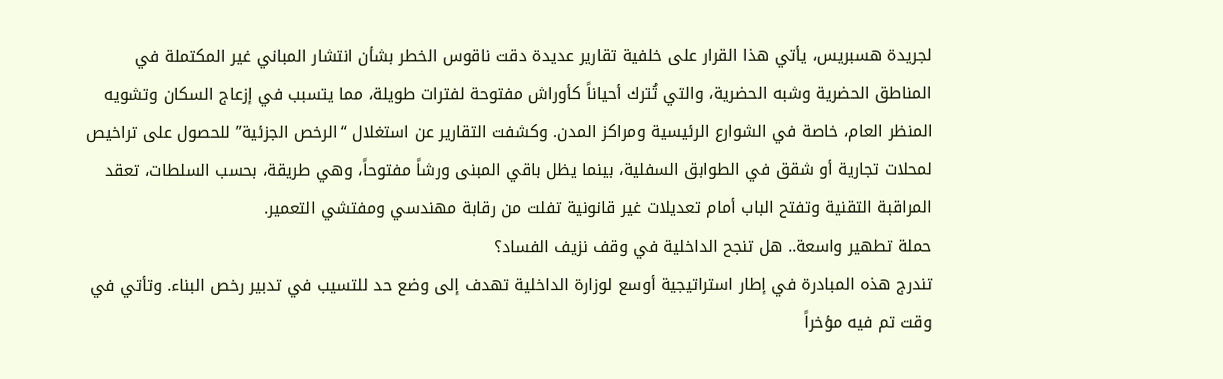لجريدة هسبريس، يأتي هذا القرار على خلفية تقارير عديدة دقت ناقوس الخطر بشأن انتشار المباني غير المكتملة في المناطق الحضرية وشبه الحضرية، والتي تُترك أحياناً كأوراش مفتوحة لفترات طويلة، مما يتسبب في إزعاج السكان وتشويه المنظر العام، خاصة في الشوارع الرئيسية ومراكز المدن. وكشفت التقارير عن استغلال “الرخص الجزئية” للحصول على تراخيص لمحلات تجارية أو شقق في الطوابق السفلية، بينما يظل باقي المبنى ورشاً مفتوحاً، وهي طريقة، بحسب السلطات، تعقد المراقبة التقنية وتفتح الباب أمام تعديلات غير قانونية تفلت من رقابة مهندسي ومفتشي التعمير.
حملة تطهير واسعة.. هل تنجح الداخلية في وقف نزيف الفساد؟
تندرج هذه المبادرة في إطار استراتيجية أوسع لوزارة الداخلية تهدف إلى وضع حد للتسيب في تدبير رخص البناء. وتأتي في وقت تم فيه مؤخراً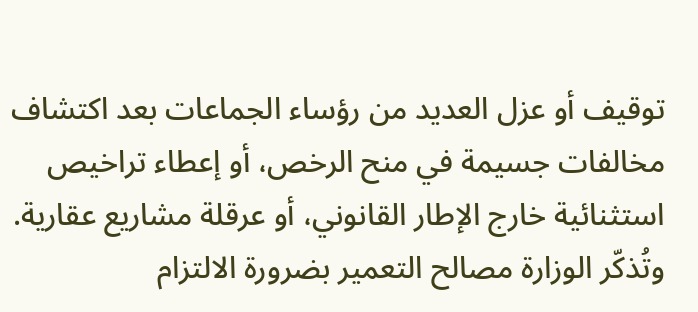توقيف أو عزل العديد من رؤساء الجماعات بعد اكتشاف مخالفات جسيمة في منح الرخص، أو إعطاء تراخيص استثنائية خارج الإطار القانوني، أو عرقلة مشاريع عقارية. وتُذكّر الوزارة مصالح التعمير بضرورة الالتزام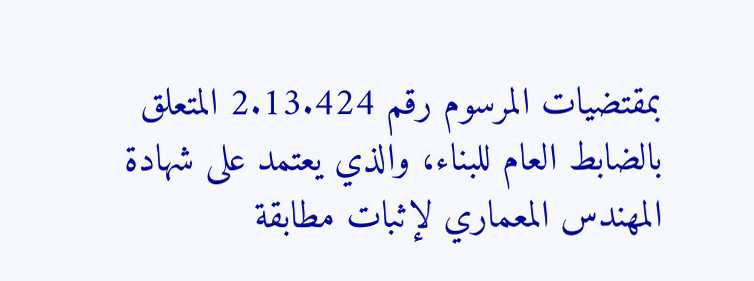بمقتضيات المرسوم رقم 2.13.424 المتعلق بالضابط العام للبناء، والذي يعتمد على شهادة المهندس المعماري لإثبات مطابقة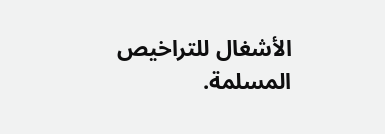الأشغال للتراخيص المسلمة.